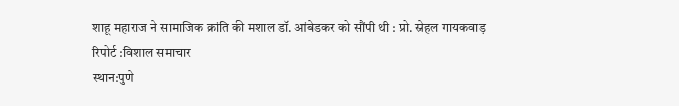शाहू महाराज ने सामाजिक क्रांति की मशाल डॉ. आंबेडकर को सौंपी थी : प्रो. स्नेहल गायकवाड़
रिपोर्ट :विशाल समाचार
स्थान:पुणे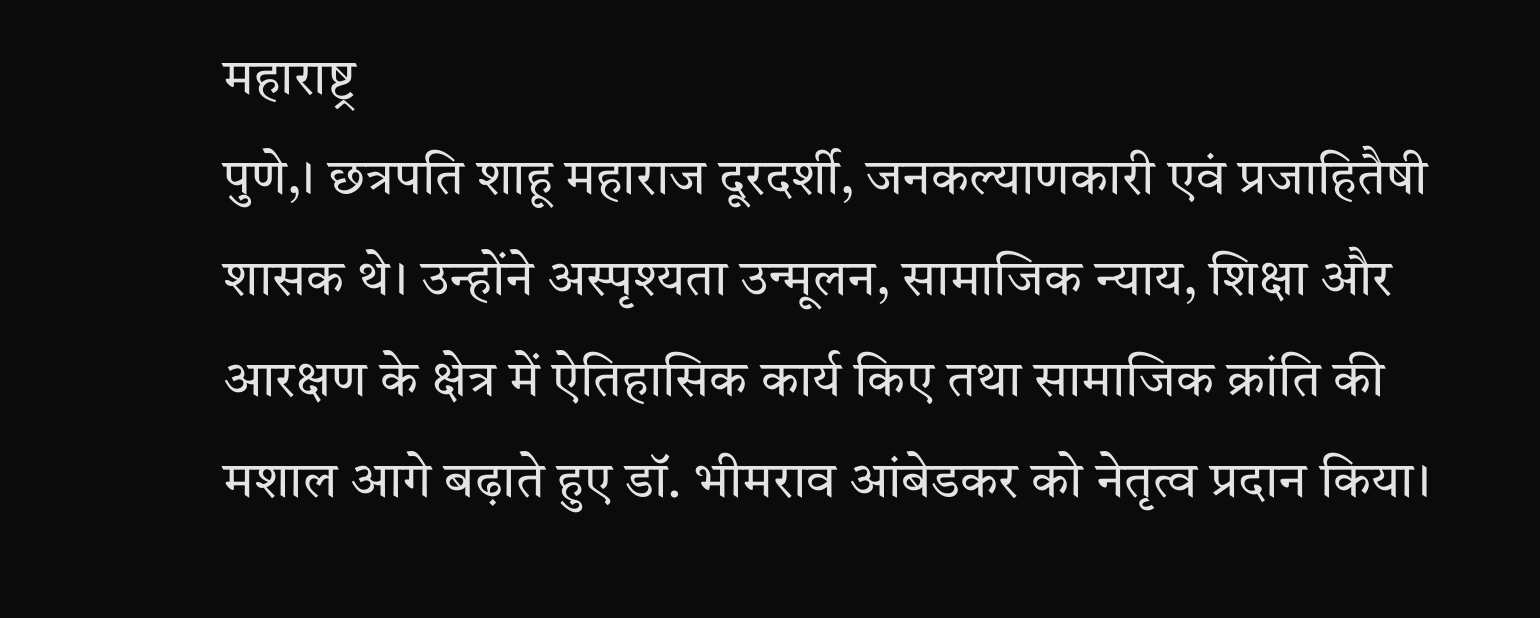महाराष्ट्र
पुणे,। छत्रपति शाहू महाराज दूरदर्शी, जनकल्याणकारी एवं प्रजाहितैषी शासक थे। उन्होंने अस्पृश्यता उन्मूलन, सामाजिक न्याय, शिक्षा और आरक्षण के क्षेत्र में ऐतिहासिक कार्य किए तथा सामाजिक क्रांति की मशाल आगे बढ़ाते हुए डॉ. भीमराव आंबेडकर को नेतृत्व प्रदान किया।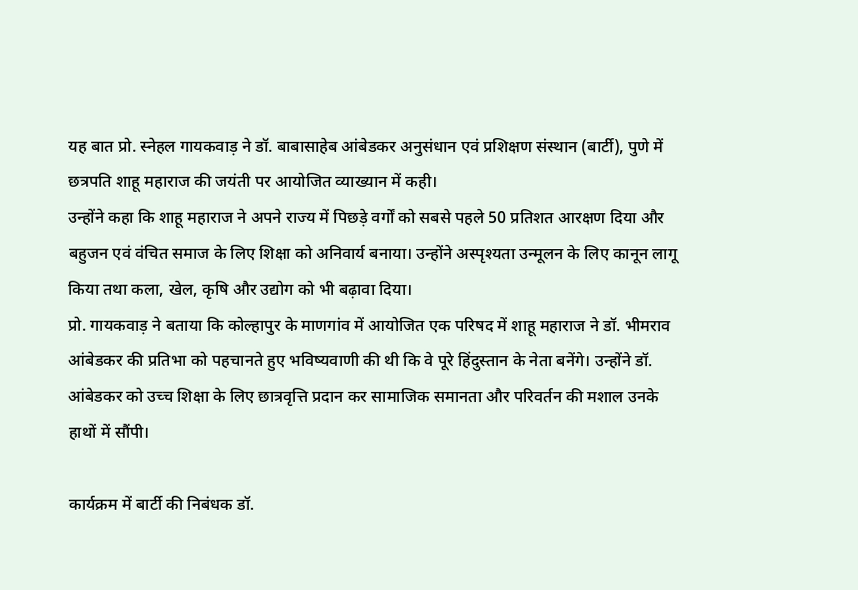यह बात प्रो. स्नेहल गायकवाड़ ने डॉ. बाबासाहेब आंबेडकर अनुसंधान एवं प्रशिक्षण संस्थान (बार्टी), पुणे में छत्रपति शाहू महाराज की जयंती पर आयोजित व्याख्यान में कही।
उन्होंने कहा कि शाहू महाराज ने अपने राज्य में पिछड़े वर्गों को सबसे पहले 50 प्रतिशत आरक्षण दिया और बहुजन एवं वंचित समाज के लिए शिक्षा को अनिवार्य बनाया। उन्होंने अस्पृश्यता उन्मूलन के लिए कानून लागू किया तथा कला, खेल, कृषि और उद्योग को भी बढ़ावा दिया।
प्रो. गायकवाड़ ने बताया कि कोल्हापुर के माणगांव में आयोजित एक परिषद में शाहू महाराज ने डॉ. भीमराव आंबेडकर की प्रतिभा को पहचानते हुए भविष्यवाणी की थी कि वे पूरे हिंदुस्तान के नेता बनेंगे। उन्होंने डॉ. आंबेडकर को उच्च शिक्षा के लिए छात्रवृत्ति प्रदान कर सामाजिक समानता और परिवर्तन की मशाल उनके हाथों में सौंपी।

कार्यक्रम में बार्टी की निबंधक डॉ.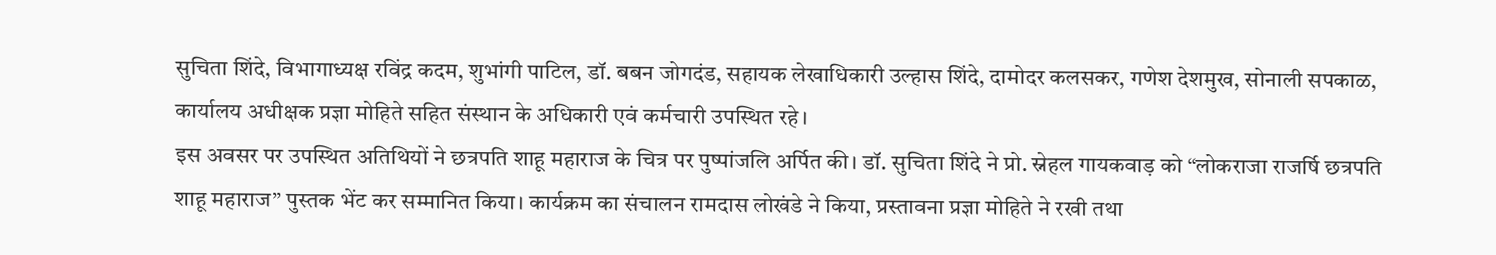सुचिता शिंदे, विभागाध्यक्ष रविंद्र कदम, शुभांगी पाटिल, डॉ. बबन जोगदंड, सहायक लेखाधिकारी उल्हास शिंदे, दामोदर कलसकर, गणेश देशमुख, सोनाली सपकाळ, कार्यालय अधीक्षक प्रज्ञा मोहिते सहित संस्थान के अधिकारी एवं कर्मचारी उपस्थित रहे।
इस अवसर पर उपस्थित अतिथियों ने छत्रपति शाहू महाराज के चित्र पर पुष्पांजलि अर्पित की। डॉ. सुचिता शिंदे ने प्रो. स्नेहल गायकवाड़ को “लोकराजा राजर्षि छत्रपति शाहू महाराज” पुस्तक भेंट कर सम्मानित किया। कार्यक्रम का संचालन रामदास लोखंडे ने किया, प्रस्तावना प्रज्ञा मोहिते ने रखी तथा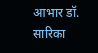आभार डॉ. सारिका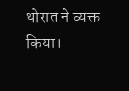थोरात ने व्यक्त किया।